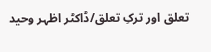تعلق اور ترکِ تعلق/ڈاکٹر اظہر وحید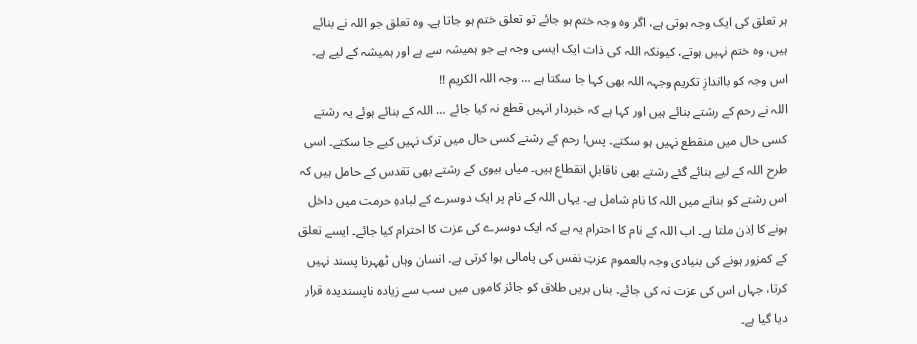ہر تعلق کی ایک وجہ ہوتی ہے، اگر وہ وجہ ختم ہو جائے تو تعلق ختم ہو جاتا ہے۔ وہ تعلق جو اللہ نے بنائے ہیں، وہ ختم نہیں ہوتے، کیونکہ اللہ کی ذات ایک ایسی وجہ ہے جو ہمیشہ سے ہے اور ہمیشہ کے لیے ہے۔ اس وجہ کو بااندازِ تکریم وجہہ اللہ بھی کہا جا سکتا ہے … وجہ اللہ الکریم !!
اللہ نے رحم کے رشتے بنائے ہیں اور کہا ہے کہ خبردار انہیں قطع نہ کیا جائے … اللہ کے بنائے ہوئے یہ رشتے کسی حال میں منقطع نہیں ہو سکتے۔ پس! رحم کے رشتے کسی حال میں ترک نہیں کیے جا سکتے۔ اسی طرح اللہ کے لیے بنائے گئے رشتے بھی ناقابلِ انقطاع ہیں۔ میاں بیوی کے رشتے بھی تقدس کے حامل ہیں کہ اس رشتے کو بنانے میں اللہ کا نام شامل ہے۔ یہاں اللہ کے نام پر ایک دوسرے کے لبادہِ حرمت میں داخل ہونے کا اِذن ملتا ہے۔ اب اللہ کے نام کا احترام یہ ہے کہ ایک دوسرے کی عزت کا احترام کیا جائے۔ ایسے تعلق کے کمزور ہونے کی بنیادی وجہ بالعموم عزتِ نفس کی پامالی ہوا کرتی ہے۔ انسان وہاں ٹھہرنا پسند نہیں کرتا، جہاں اس کی عزت نہ کی جائے۔ بناں بریں طلاق کو جائز کاموں میں سب سے زیادہ ناپسندیدہ قرار دیا گیا ہے۔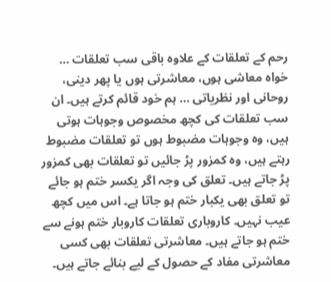رحم کے تعلقات کے علاوہ باقی سب تعلقات … خواہ معاشی ہوں، معاشرتی ہوں یا پھر دینی، روحانی اور نظریاتی … ہم خود قائم کرتے ہیں۔ ان سب تعلقات کی کچھ مخصوص وجوہات ہوتی ہیں، وہ وجوہات مضبوط ہوں تو تعلقات مضبوط رہتے ہیں، وہ کمزور پڑ جائیں تو تعلقات بھی کمزور پڑ جاتے ہیں۔ تعلق کی وجہ اگر یکسر ختم ہو جائے تو تعلق بھی یکبار ختم ہو جاتا ہے۔ اس میں کچھ عیب نہیں۔ کاروباری تعلقات کاروبار ختم ہونے سے ختم ہو جاتے ہیں۔ معاشرتی تعلقات بھی کسی معاشرتی مفاد کے حصول کے لیے بنائے جاتے ہیں۔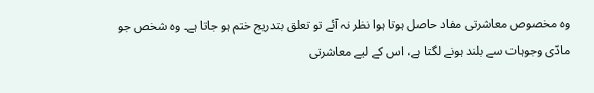وہ مخصوص معاشرتی مفاد حاصل ہوتا ہوا نظر نہ آئے تو تعلق بتدریج ختم ہو جاتا ہے۔ وہ شخص جو مادّی وجوہات سے بلند ہونے لگتا ہے، اس کے لیے معاشرتی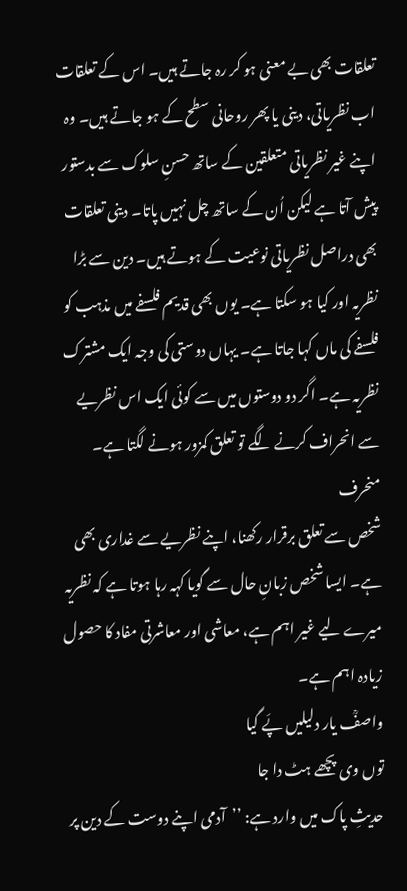تعلقات بھی بے معنی ہو کر رہ جاتے ہیں۔ اس کے تعلقات اب نظریاتی، دینی یا پھر روحانی سطح کے ہو جاتے ہیں۔ وہ اپنے غیر نظریاتی متعلقین کے ساتھ حسنِ سلوک سے بدستور پیش آتا ہے لیکن اُن کے ساتھ چل نہیں پاتا۔ دینی تعلقات بھی دراصل نظریاتی نوعیت کے ہوتے ہیں۔ دین سے بڑا نظریہ اور کیا ہو سکتا ہے۔ یوں بھی قدیم فلسفے میں مذہب کو فلسفے کی ماں کہا جاتا ہے۔ یہاں دوستی کی وجہ ایک مشترک نظریہ ہے۔ اگر دو دوستوں میں سے کوئی ایک اس نظریے سے انحراف کرنے لگے تو تعلق کمزور ہونے لگتا ہے۔ منحرف
شخص سے تعلق برقرار رکھنا، اپنے نظریے سے غداری بھی ہے۔ ایسا شخص زبانِ حال سے گویا کہہ رہا ہوتا ہے کہ نظریہ میرے لیے غیر اہم ہے، معاشی اور معاشرتی مفاد کا حصول زیادہ اہم ہے۔
واصفؒ یار دلیلیں پَے گیا
توں وی پچھے ہٹ دا جا
حدیثِ پاک میں وارد ہے: ’’آدمی اپنے دوست کے دین پر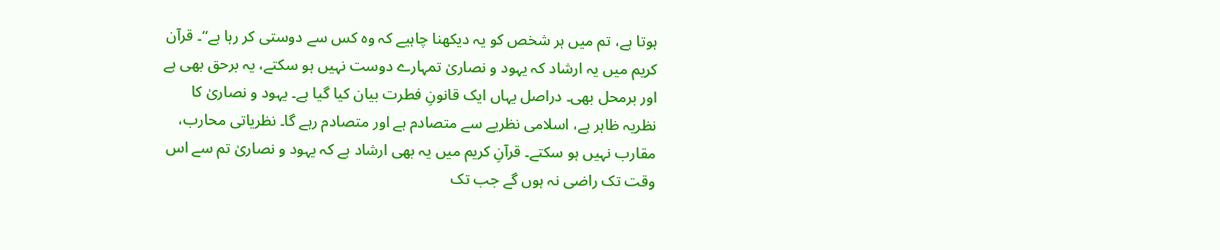ہوتا ہے، تم میں ہر شخص کو یہ دیکھنا چاہیے کہ وہ کس سے دوستی کر رہا ہے‘‘۔ قرآن کریم میں یہ ارشاد کہ یہود و نصاریٰ تمہارے دوست نہیں ہو سکتے، یہ برحق بھی ہے اور برمحل بھی۔ دراصل یہاں ایک قانونِ فطرت بیان کیا گیا ہے۔ یہود و نصاریٰ کا نظریہ ظاہر ہے، اسلامی نظریے سے متصادم ہے اور متصادم رہے گا۔ نظریاتی محارب، مقارب نہیں ہو سکتے۔ قرآنِ کریم میں یہ بھی ارشاد ہے کہ یہود و نصاریٰ تم سے اس وقت تک راضی نہ ہوں گے جب تک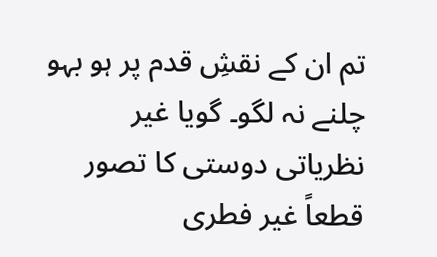تم ان کے نقشِ قدم پر ہو بہو چلنے نہ لگو۔ گویا غیر نظریاتی دوستی کا تصور قطعاً غیر فطری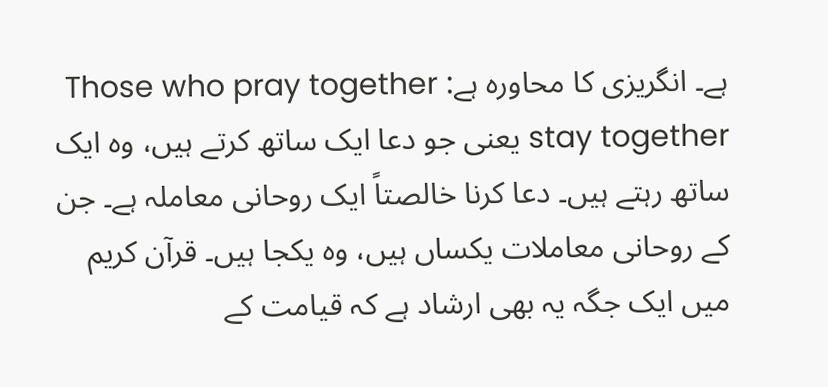ہے۔ انگریزی کا محاورہ ہے: Those who pray together stay together یعنی جو دعا ایک ساتھ کرتے ہیں، وہ ایک ساتھ رہتے ہیں۔ دعا کرنا خالصتاً ایک روحانی معاملہ ہے۔ جن کے روحانی معاملات یکساں ہیں، وہ یکجا ہیں۔ قرآن کریم میں ایک جگہ یہ بھی ارشاد ہے کہ قیامت کے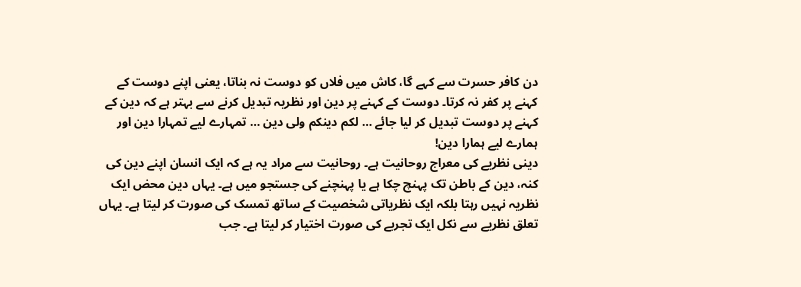دن کافر حسرت سے کہے گا، کاش میں فلاں کو دوست نہ بناتا، یعنی اپنے دوست کے کہنے پر کفر نہ کرتا۔ دوست کے کہنے پر دین اور نظریہ تبدیل کرنے سے بہتر ہے کہ دین کے کہنے پر دوست تبدیل کر لیا جائے … لکم دینکم ولی دین … تمہارے لیے تمہارا دین اور ہمارے لیے ہمارا دین!
دینی نظریے کی معراج روحانیت ہے۔ روحانیت سے مراد یہ ہے کہ ایک انسان اپنے دین کی کنہ، دین کے باطن تک پہنچ چکا ہے یا پہنچنے کی جستجو میں ہے۔ یہاں دین محض ایک نظریہ نہیں رہتا بلکہ ایک نظریاتی شخصیت کے ساتھ تمسک کی صورت کر لیتا ہے۔ یہاں تعلق نظریے سے نکل ایک تجربے کی صورت اختیار کر لیتا ہے۔ جب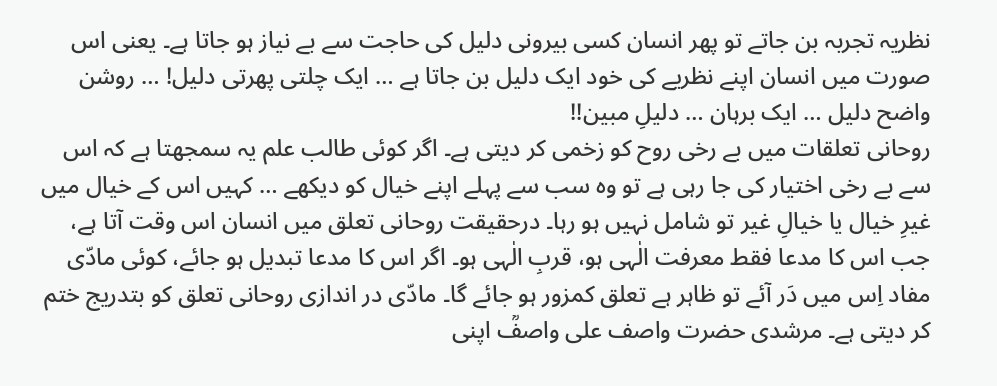نظریہ تجربہ بن جاتے تو پھر انسان کسی بیرونی دلیل کی حاجت سے بے نیاز ہو جاتا ہے۔ یعنی اس صورت میں انسان اپنے نظریے کی خود ایک دلیل بن جاتا ہے … ایک چلتی پھرتی دلیل! … روشن واضح دلیل … ایک برہان … دلیلِ مبین!!
روحانی تعلقات میں بے رخی روح کو زخمی کر دیتی ہے۔ اگر کوئی طالب علم یہ سمجھتا ہے کہ اس سے بے رخی اختیار کی جا رہی ہے تو وہ سب سے پہلے اپنے خیال کو دیکھے … کہیں اس کے خیال میں غیرِ خیال یا خیالِ غیر تو شامل نہیں ہو رہا۔ درحقیقت روحانی تعلق میں انسان اس وقت آتا ہے، جب اس کا مدعا فقط معرفت الٰہی ہو، قربِ الٰہی ہو۔ اگر اس کا مدعا تبدیل ہو جائے، کوئی مادّی مفاد اِس میں دَر آئے تو ظاہر ہے تعلق کمزور ہو جائے گا۔ مادّی در اندازی روحانی تعلق کو بتدریج ختم کر دیتی ہے۔ مرشدی حضرت واصف علی واصفؒ اپنی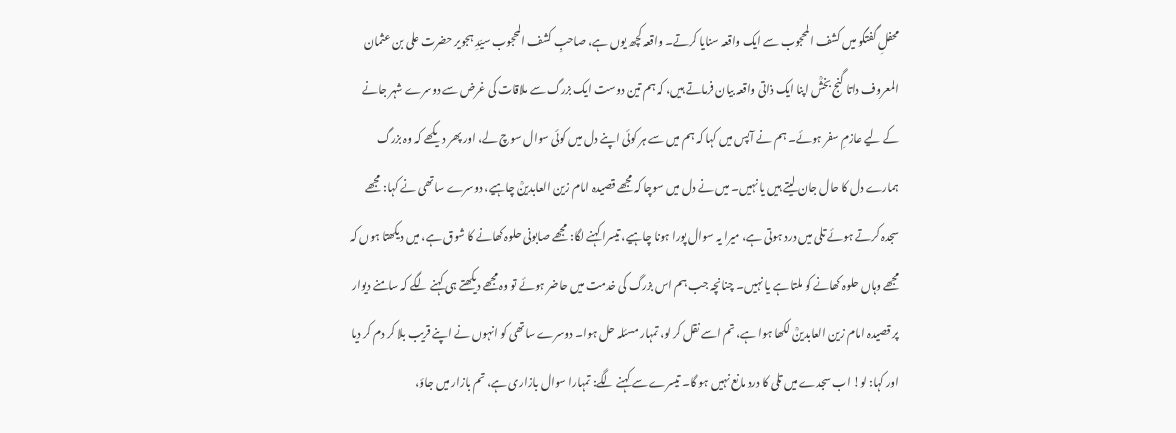محفلِ گفتگو میں کشف المحجوب سے ایک واقعہ سنایا کرتے۔ واقعہ کچھ یوں ہے، صاحبِ کشف المحجوب سیّدِ ہجویر حضرت علی بن عثمان المعروف داتا گنج بخشؒ اپنا ایک ذاتی واقعہ بیان فرماتے ہیں، کہ ہم تین دوست ایک بزرگ سے ملاقات کی غرض سے دوسرے شہر جانے کے لیے عازمِ سفر ہوئے۔ ہم نے آپس میں کہا کہ ہم میں سے ہر کوئی اپنے دل میں کوئی سوال سوچ لے، اور پھر دیکھے کہ وہ بزرگ ہمارے دل کا حال جان لیتے ہیں یا نہیں۔ میں نے دل میں سوچا کہ مجھے قصیدہ امام زین العابدینؒ چاہیے، دوسرے ساتھی نے کہا: مجھے سجدہ کرتے ہوئے تلی میں درد ہوتی ہے، میرا یہ سوال پورا ہونا چاہیے، تیسرا کہنے لگا: مجھے صابونی حلوہ کھانے کا شوق ہے، میں دیکھتا ہوں کہ مجھے وہاں حلوہ کھانے کو ملتا ہے یا نہیں۔ چنانچہ جب ہم اس بزرگ کی خدمت میں حاضر ہوئے تو وہ مجھے دیکھتے ہی کہنے لگے کہ سامنے دیوار پر قصیدہ امام زین العابدینؒ لکھا ہوا ہے، تم اسے نقل کر لو، تمہار مسئلہ حل ہوا۔ دوسرے ساتھی کو انہوں نے اپنے قریب بلا کر دم کر دیا اور کہا: لو! اب سجدے میں تلی کا درد مانع نہیں ہو گا۔ تیسرے سے کہنے لگے: تمہارا سوال بازاری ہے، تم بازار میں جاؤ،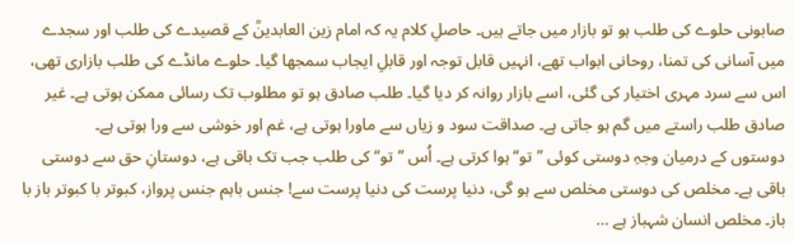صابونی حلوے کی طلب ہو تو بازار میں جاتے ہیں۔ حاصلِ کلام یہ کہ امام زین العابدینؒ کے قصیدے کی طلب اور سجدے میں آسانی کی تمنا، روحانی ابواب تھے، انہیں قابل توجہ اور قابلِ ایجاب سمجھا گیا۔ حلوے مانڈے کی طلب بازاری تھی، اس سے سرد مہری اختیار کی گئی، اسے بازار روانہ کر دیا گیا۔ طلب صادق ہو تو مطلوب تک رسائی ممکن ہوتی ہے۔ غیر صادق طلب راستے میں گم ہو جاتی ہے۔ صداقت سود و زیاں سے ماورا ہوتی ہے، غم اور خوشی سے ورا ہوتی ہے۔
دوستوں کے درمیان وجہِ دوستی کوئی ’’تو‘‘ ہوا کرتی ہے۔ اُس ’’تو‘‘ کی طلب جب تک باقی ہے، دوستانِ حق سے دوستی باقی ہے۔ مخلص کی دوستی مخلص سے ہو گی، دنیا پرست کی دنیا پرست سے! جنس باہم جنس پرواز، کبوتر با کبوتر باز با باز۔ مخلص انسان شہباز ہے …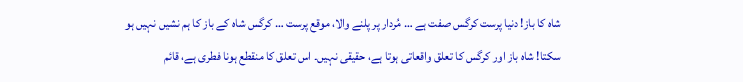شاہ کا باز! دنیا پرست کرگس صفت ہے … مُردار پر پلنے والا، موقع پرست … کرگس شاہ کے باز کا ہم نشیں نہیں ہو سکتا! شاہ باز اور کرگس کا تعلق واقعاتی ہوتا ہے، حقیقی نہیں۔ اس تعلق کا منقطع ہونا فطری ہے، قائم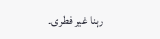رہنا غیر فطری۔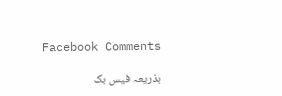Facebook Comments

بذریعہ فیس بک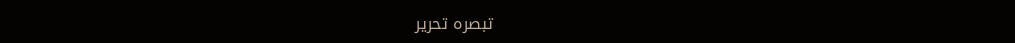تبصرہ تحریر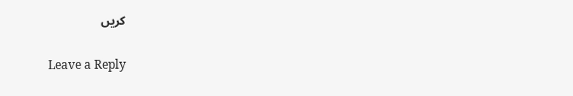کریں

Leave a Reply